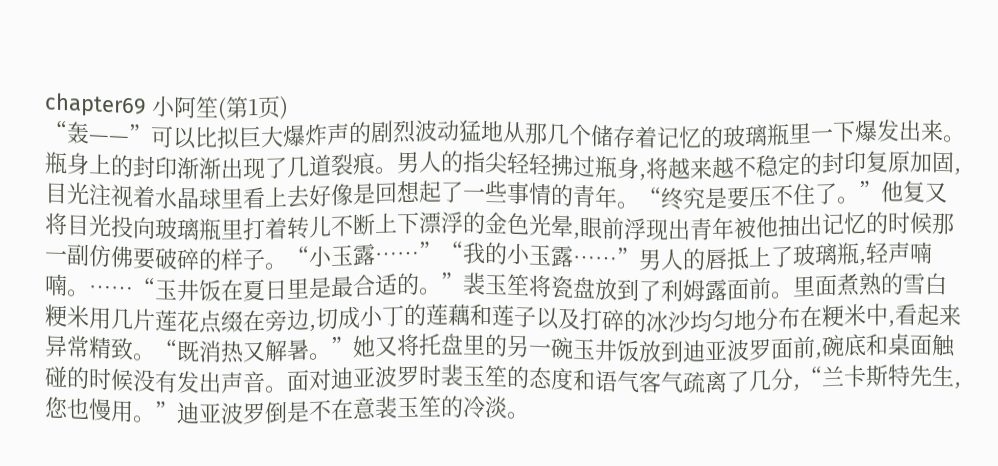chapter69 小阿笙(第1页)
“轰——”可以比拟巨大爆炸声的剧烈波动猛地从那几个储存着记忆的玻璃瓶里一下爆发出来。瓶身上的封印渐渐出现了几道裂痕。男人的指尖轻轻拂过瓶身,将越来越不稳定的封印复原加固,目光注视着水晶球里看上去好像是回想起了一些事情的青年。“终究是要压不住了。”他复又将目光投向玻璃瓶里打着转儿不断上下漂浮的金色光晕,眼前浮现出青年被他抽出记忆的时候那一副仿佛要破碎的样子。“小玉露……”“我的小玉露……”男人的唇抵上了玻璃瓶,轻声喃喃。……“玉井饭在夏日里是最合适的。”裴玉笙将瓷盘放到了利姆露面前。里面煮熟的雪白粳米用几片莲花点缀在旁边,切成小丁的莲藕和莲子以及打碎的冰沙均匀地分布在粳米中,看起来异常精致。“既消热又解暑。”她又将托盘里的另一碗玉井饭放到迪亚波罗面前,碗底和桌面触碰的时候没有发出声音。面对迪亚波罗时裴玉笙的态度和语气客气疏离了几分,“兰卡斯特先生,您也慢用。”迪亚波罗倒是不在意裴玉笙的冷淡。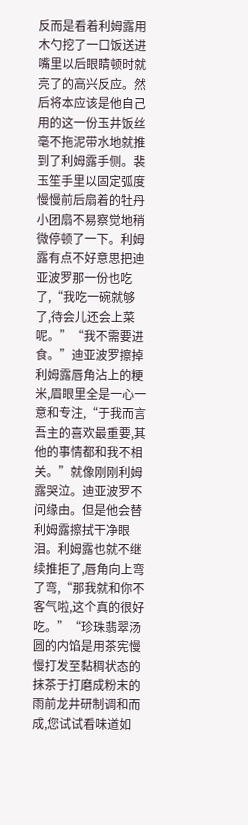反而是看着利姆露用木勺挖了一口饭送进嘴里以后眼睛顿时就亮了的高兴反应。然后将本应该是他自己用的这一份玉井饭丝毫不拖泥带水地就推到了利姆露手侧。裴玉笙手里以固定弧度慢慢前后扇着的牡丹小团扇不易察觉地稍微停顿了一下。利姆露有点不好意思把迪亚波罗那一份也吃了,“我吃一碗就够了,待会儿还会上菜呢。”“我不需要进食。”迪亚波罗擦掉利姆露唇角沾上的粳米,眉眼里全是一心一意和专注,“于我而言吾主的喜欢最重要,其他的事情都和我不相关。”就像刚刚利姆露哭泣。迪亚波罗不问缘由。但是他会替利姆露擦拭干净眼泪。利姆露也就不继续推拒了,唇角向上弯了弯,“那我就和你不客气啦,这个真的很好吃。”“珍珠翡翠汤圆的内馅是用茶宪慢慢打发至黏稠状态的抹茶于打磨成粉末的雨前龙井研制调和而成,您试试看味道如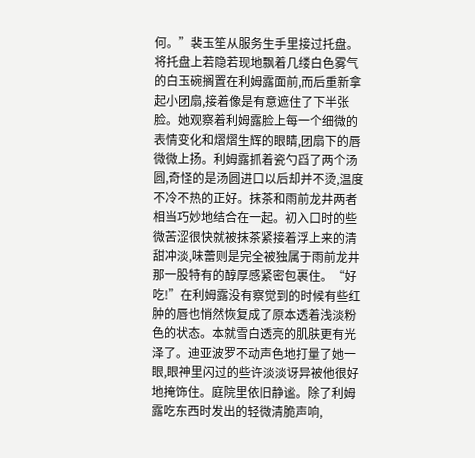何。”裴玉笙从服务生手里接过托盘。将托盘上若隐若现地飘着几缕白色雾气的白玉碗搁置在利姆露面前,而后重新拿起小团扇,接着像是有意遮住了下半张脸。她观察着利姆露脸上每一个细微的表情变化和熠熠生辉的眼睛,团扇下的唇微微上扬。利姆露抓着瓷勺舀了两个汤圆,奇怪的是汤圆进口以后却并不烫,温度不冷不热的正好。抹茶和雨前龙井两者相当巧妙地结合在一起。初入口时的些微苦涩很快就被抹茶紧接着浮上来的清甜冲淡,味蕾则是完全被独属于雨前龙井那一股特有的醇厚感紧密包裹住。“好吃!”在利姆露没有察觉到的时候有些红肿的唇也悄然恢复成了原本透着浅淡粉色的状态。本就雪白透亮的肌肤更有光泽了。迪亚波罗不动声色地打量了她一眼,眼神里闪过的些许淡淡讶异被他很好地掩饰住。庭院里依旧静谧。除了利姆露吃东西时发出的轻微清脆声响,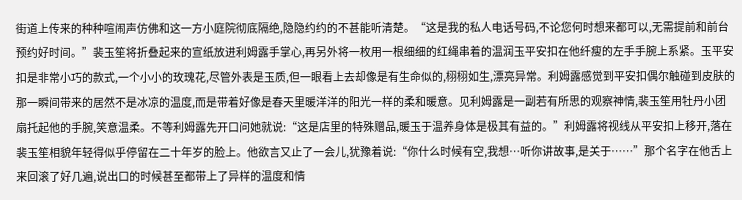街道上传来的种种喧闹声仿佛和这一方小庭院彻底隔绝,隐隐约约的不甚能听清楚。“这是我的私人电话号码,不论您何时想来都可以,无需提前和前台预约好时间。”裴玉笙将折叠起来的宣纸放进利姆露手掌心,再另外将一枚用一根细细的红绳串着的温润玉平安扣在他纤瘦的左手手腕上系紧。玉平安扣是非常小巧的款式,一个小小的玫瑰花,尽管外表是玉质,但一眼看上去却像是有生命似的,栩栩如生,漂亮异常。利姆露感觉到平安扣偶尔触碰到皮肤的那一瞬间带来的居然不是冰凉的温度,而是带着好像是春天里暖洋洋的阳光一样的柔和暖意。见利姆露是一副若有所思的观察神情,裴玉笙用牡丹小团扇托起他的手腕,笑意温柔。不等利姆露先开口问她就说:“这是店里的特殊赠品,暖玉于温养身体是极其有益的。”利姆露将视线从平安扣上移开,落在裴玉笙相貌年轻得似乎停留在二十年岁的脸上。他欲言又止了一会儿,犹豫着说:“你什么时候有空,我想…听你讲故事,是关于……”那个名字在他舌上来回滚了好几遍,说出口的时候甚至都带上了异样的温度和情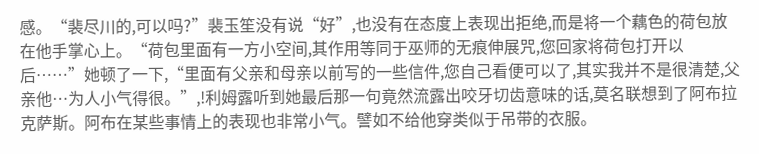感。“裴尽川的,可以吗?”裴玉笙没有说“好”,也没有在态度上表现出拒绝,而是将一个藕色的荷包放在他手掌心上。“荷包里面有一方小空间,其作用等同于巫师的无痕伸展咒,您回家将荷包打开以后……”她顿了一下,“里面有父亲和母亲以前写的一些信件,您自己看便可以了,其实我并不是很清楚,父亲他…为人小气得很。”,!利姆露听到她最后那一句竟然流露出咬牙切齿意味的话,莫名联想到了阿布拉克萨斯。阿布在某些事情上的表现也非常小气。譬如不给他穿类似于吊带的衣服。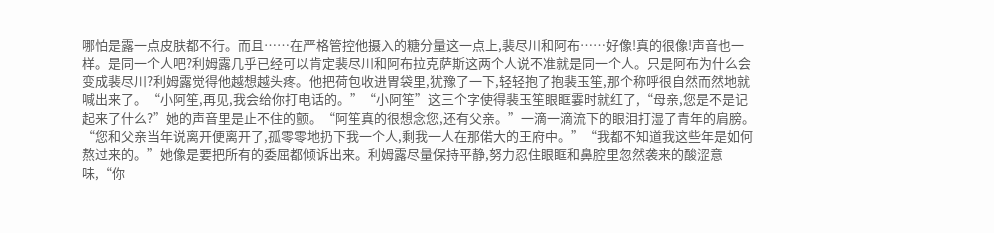哪怕是露一点皮肤都不行。而且……在严格管控他摄入的糖分量这一点上,裴尽川和阿布……好像!真的很像!声音也一样。是同一个人吧?利姆露几乎已经可以肯定裴尽川和阿布拉克萨斯这两个人说不准就是同一个人。只是阿布为什么会变成裴尽川?利姆露觉得他越想越头疼。他把荷包收进胃袋里,犹豫了一下,轻轻抱了抱裴玉笙,那个称呼很自然而然地就喊出来了。“小阿笙,再见,我会给你打电话的。”“小阿笙”这三个字使得裴玉笙眼眶霎时就红了,“母亲,您是不是记起来了什么?”她的声音里是止不住的颤。“阿笙真的很想念您,还有父亲。”一滴一滴流下的眼泪打湿了青年的肩膀。“您和父亲当年说离开便离开了,孤零零地扔下我一个人,剩我一人在那偌大的王府中。”“我都不知道我这些年是如何熬过来的。”她像是要把所有的委屈都倾诉出来。利姆露尽量保持平静,努力忍住眼眶和鼻腔里忽然袭来的酸涩意味,“你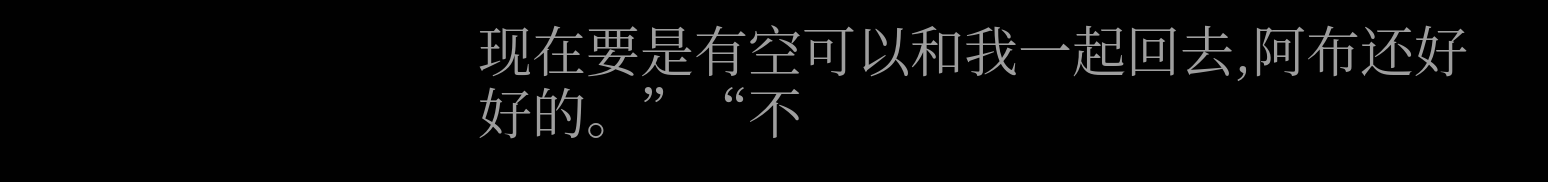现在要是有空可以和我一起回去,阿布还好好的。”“不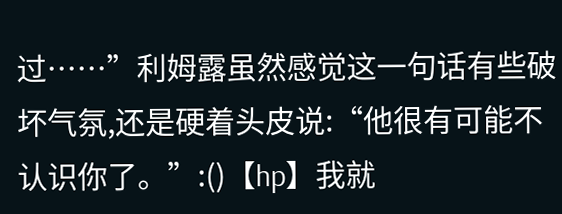过……”利姆露虽然感觉这一句话有些破坏气氛,还是硬着头皮说:“他很有可能不认识你了。”:()【hp】我就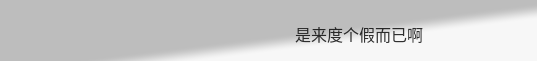是来度个假而已啊